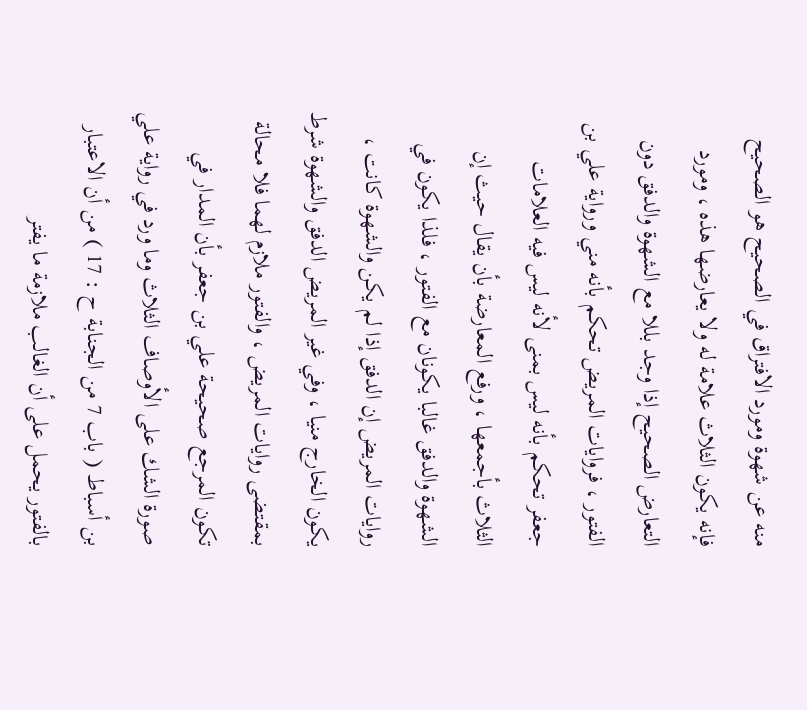منه عن شهوة ومورد الافتراق في الصحيح هو الصحيح فإنه يكون الثلاث علامة له ولا يعارضها هذه ، ومورد التعارض الصحيح إذا وجد بللا مع الشهوة والدفق دون الفتور ، فروايات المريض تحكم بأنه مني ورواية علي بن جعفر تحكم بأنه ليس بمنى لأنه ليس فيه العلامات الثلاث بأجمعها ، ورفع المعارضة بأن يقال حيث إن الشهوة والدفق غالبا يكونان مع الفتور ، فلذا يكون في روايات المريض إن الدفق إذا لم يكن والشهوة كانت ، يكون الخارج منيا ، وفي غير المريض الدفق والشهوة شرط بمقتضى روايات المريض ، والفتور ملازم لهما فلا محالة تكون المرجع صحيحة علي بن جعفر بأن المدار في صورة الشك على الأوصاف الثلاث وما ورد في رواية علي بن أسباط ( باب 7 من الجنابة ح : 17 ) من أن الاعتبار بالفتور يحمل على أن الغالب ملازمة ما يفتر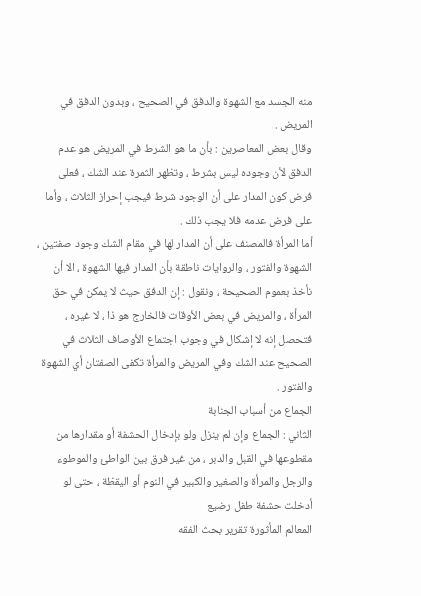منه الجسد مع الشهوة والدفق في الصحيح ، وبدون الدفق في المريض .
وقال بعض المعاصرين : بأن ما هو الشرط في المريض هو عدم الدفق لأن وجوده ليس بشرط ، وتظهر الثمرة عند الشك ، فعلى فرض كون المدار على أن الوجود شرط فيجب إحراز الثلاث ، وأما على فرض عدمه فلا يجب ذلك .
أما المرأة فالمصنف على أن المدار لها في مقام الشك وجود صفتين ، الشهوة والفتور ، والروايات ناطقة بأن المدار فيها الشهوة ، الا أن نأخذ بعموم الصحيحة ، ونقول : إن الدفق حيث لا يمكن في حق المرأة ، والمريض في بعض الأوقات فالخارج هو ذا ، لا غيره ، فتحصل إنه لا إشكال في وجوب اجتماع الأوصاف الثلاث في الصحيح عند الشك وفي المريض والمرأة تكفى الصفتان أي الشهوة والفتور .
الجماع من أسباب الجنابة
الثاني : الجماع وإن لم ينزل ولو بإدخال الحشفة أو مقدارها من مقطوعها في القبل والدبر ، من غير فرق بين الواطئ والموطوء والرجل والمرأة والصغير والكبير في النوم أو اليقظة ، حتى لو أدخلت حشفة طفل رضيع
المعالم المأثورة تقرير بحث الفقه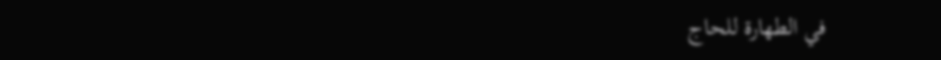في الطهارة للحاج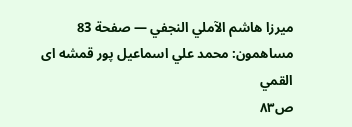ميرزا هاشم الآملي النجفي — صفحة 83
مساهمون: محمد علي اسماعيل پور قمشه اى القمي
ص٨٣